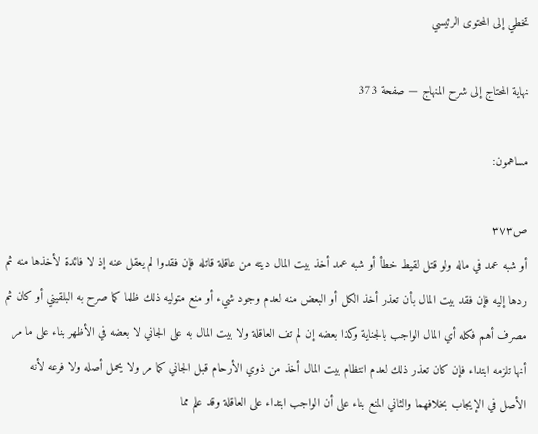تخطي إلى المحتوى الرئيسي

نهاية المحتاج إلى شرح المنهاج — صفحة 373

مساهمون:

ص٣٧٣
أو شبه عمد في ماله ولو قتل لقيط خطأ أو شبه عمد أخذ بيت المال ديته من عاقلة قاتله فإن فقدوا لم يعقل عنه إذ لا فائدة لأخذها منه ثم ردها إليه فإن فقد بيت المال بأن تعذر أخذ الكل أو البعض منه لعدم وجود شيء أو منع متوليه ذلك ظلما كما صرح به البلقيني أو كان ثم مصرف أهم فكله أي المال الواجب بالجناية وكذا بعضه إن لم تف العاقلة ولا بيت المال به على الجاني لا بعضه في الأظهر بناء على ما مر أنها تلزمه ابتداء فإن كان تعذر ذلك لعدم انتظام بيت المال أخذ من ذوي الأرحام قبل الجاني كما مر ولا يحمل أصله ولا فرعه لأنه الأصل في الإيجاب بخلافهما والثاني المنع بناء على أن الواجب ابتداء على العاقلة وقد علم مما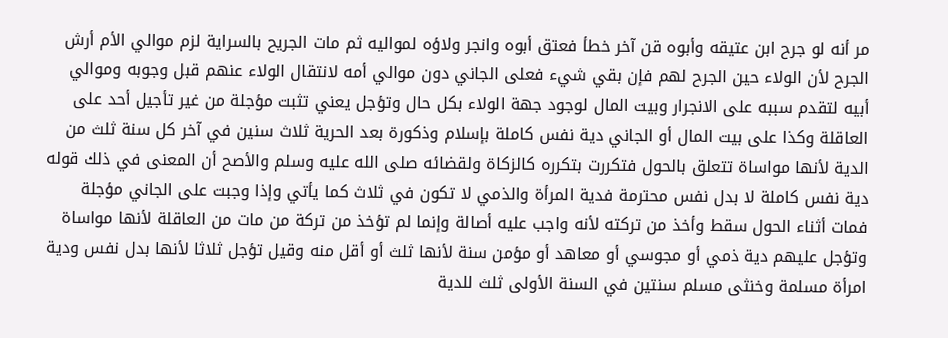مر أنه لو جرح ابن عتيقه وأبوه قن آخر خطأ فعتق أبوه وانجر ولاؤه لمواليه ثم مات الجريح بالسراية لزم موالي الأم أرش الجرح لأن الولاء حين الجرح لهم فإن بقي شيء فعلى الجاني دون موالي أمه لانتقال الولاء عنهم قبل وجوبه وموالي أبيه لتقدم سببه على الانجرار وبيت المال لوجود جهة الولاء بكل حال وتؤجل يعني تثبت مؤجلة من غير تأجيل أحد على العاقلة وكذا على بيت المال أو الجاني دية نفس كاملة بإسلام وذكورة بعد الحرية ثلاث سنين في آخر كل سنة ثلث من الدية لأنها مواساة تتعلق بالحول فتكررت بتكرره كالزكاة ولقضائه صلى الله عليه وسلم والأصح أن المعنى في ذلك قوله دية نفس كاملة لا بدل نفس محترمة فدية المرأة والذمي لا تكون في ثلاث كما يأتي وإذا وجبت على الجاني مؤجلة فمات أثناء الحول سقط وأخذ من تركته لأنه واجب عليه أصالة وإنما لم تؤخذ من تركة من مات من العاقلة لأنها مواساة وتؤجل عليهم دية ذمي أو مجوسي أو معاهد أو مؤمن سنة لأنها ثلث أو أقل منه وقيل تؤجل ثلاثا لأنها بدل نفس ودية امرأة مسلمة وخنثى مسلم سنتين في السنة الأولى ثلث للدية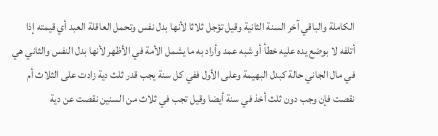الكاملة والباقي آخر السنة الثانية وقيل تؤجل ثلاثا لأنها بدل نفس وتحمل العاقلة العبد أي قيمته إذا أتلفه لا بوضع يده عليه خطأ أو شبه عمد وأراد به ما يشمل الأمة في الأظهر لأنها بدل النفس والثاني هي في مال الجاني حالة كبدل البهيمة وعلى الأول ففي كل سنة يجب قدر ثلث دية زادت على الثلاث أم نقصت فإن وجب دون ثلث أخذ في سنة أيضا وقيل تجب في ثلاث من السنين نقصت عن دية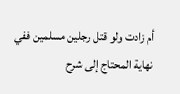أم زادت ولو قتل رجلين مسلمين ففي
نهاية المحتاج إلى شرح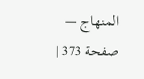المنهاج — صفحة 373 |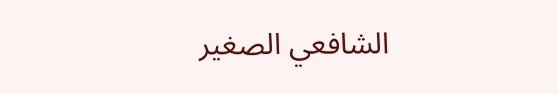الشافعي الصغير